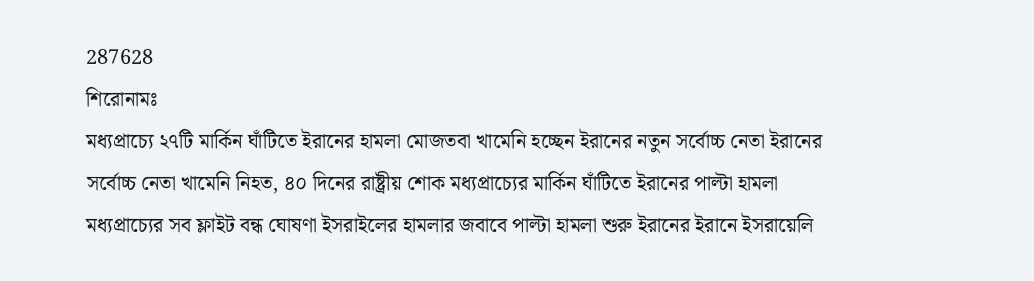287628
শিরোনামঃ
মধ্যপ্রাচ্যে ২৭টি মার্কিন ঘাঁটিতে ইরানের হামলা মোজতবা খামেনি হচ্ছেন ইরানের নতুন সর্বোচ্চ নেতা ইরানের সর্বোচ্চ নেতা খামেনি নিহত, ৪০ দিনের রাষ্ট্রীয় শোক মধ্যপ্রাচ্যের মার্কিন ঘাঁটিতে ইরানের পাল্টা হামলা মধ্যপ্রাচ্যের সব ফ্লাইট বন্ধ ঘোষণা ইসরাইলের হামলার জবাবে পাল্টা হামলা শুরু ইরানের ইরানে ইসরায়েলি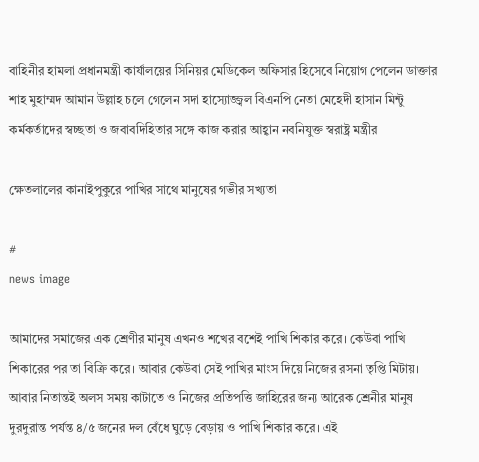বাহিনীর হামলা প্রধানমন্ত্রী কার্যালয়ের সিনিয়র মেডিকেল অফিসার হিসেবে নিয়োগ পেলেন ডাক্তার শাহ মুহাম্মদ আমান উল্লাহ চলে গেলেন সদা হাস্যোজ্জ্বল বিএনপি নেতা মেহেদী হাসান মিন্টু কর্মকর্তাদের স্বচ্ছতা ও জবাবদিহিতার সঙ্গে কাজ করার আহ্বান নবনিযুক্ত স্বরাষ্ট্র মন্ত্রীর

ক্ষেতলালের কানাইপুকুরে পাখির সাথে মানুষের গভীর সখ্যতা

#
news image

আমাদের সমাজের এক শ্রেণীর মানুষ এখনও শখের বশেই পাখি শিকার করে। কেউবা পাখি শিকারের পর তা বিক্রি করে। আবার কেউবা সেই পাখির মাংস দিয়ে নিজের রসনা তৃপ্তি মিটায়। আবার নিতান্তই অলস সময় কাটাতে ও নিজের প্রতিপত্তি জাহিরের জন্য আরেক শ্রেনীর মানুষ দুরদুরান্ত পর্যন্ত ৪/৫ জনের দল বেঁধে ঘুড়ে বেড়ায় ও পাখি শিকার করে। এই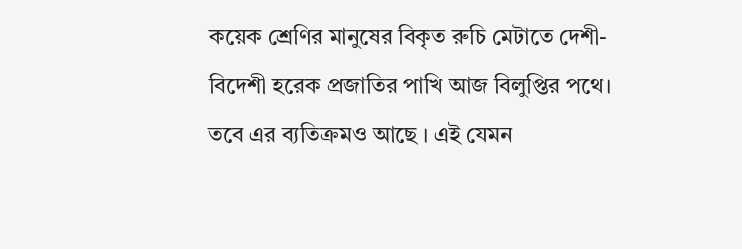কয়েক শ্রেণির মানুষের বিকৃত রুচি মেটাতে দেশী-বিদেশী হরেক প্রজাতির পাখি আজ বিলুপ্তির পথে। তবে এর ব্যতিক্রমও আছে । এই যেমন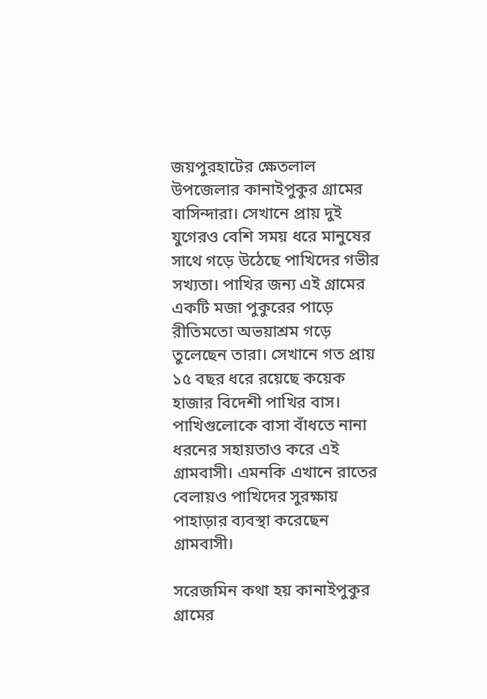জয়পুরহাটের ক্ষেতলাল উপজেলার কানাইপুকুর গ্রামের বাসিন্দারা। সেখানে প্রায় দুই যুগেরও বেশি সময় ধরে মানুষের সাথে গড়ে উঠেছে পাখিদের গভীর সখ্যতা। পাখির জন্য এই গ্রামের একটি মজা পুকুরের পাড়ে রীতিমতো অভয়াশ্রম গড়ে তুলেছেন তারা। সেখানে গত প্রায় ১৫ বছর ধরে রয়েছে কয়েক হাজার বিদেশী পাখির বাস। পাখিগুলোকে বাসা বাঁধতে নানা ধরনের সহায়তাও করে এই গ্রামবাসী। এমনকি এখানে রাতের বেলায়ও পাখিদের সুরক্ষায় পাহাড়ার ব্যবস্থা করেছেন গ্রামবাসী।

সরেজমিন কথা হয় কানাইপুকুর গ্রামের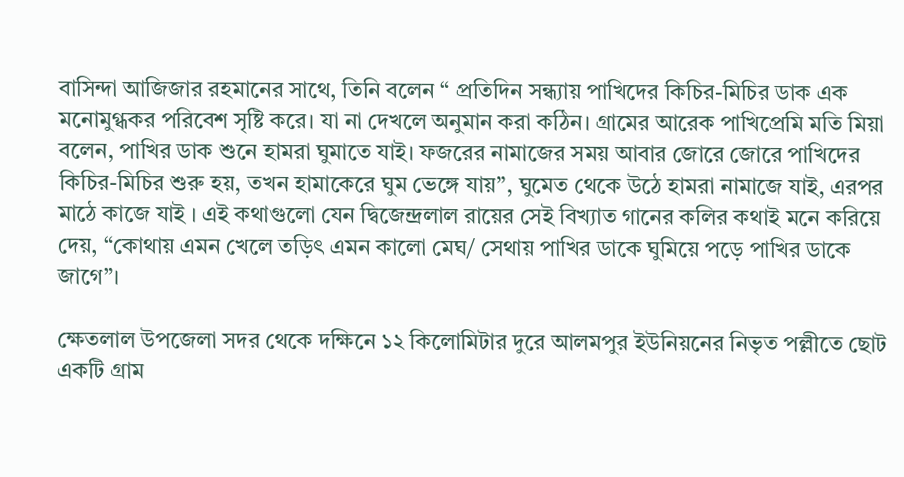বাসিন্দা আজিজার রহমানের সাথে, তিনি বলেন “ প্রতিদিন সন্ধ্যায় পাখিদের কিচির-মিচির ডাক এক মনোমুগ্ধকর পরিবেশ সৃষ্টি করে। যা না দেখলে অনুমান করা কঠিন। গ্রামের আরেক পাখিপ্রেমি মতি মিয়া বলেন, পাখির ডাক শুনে হামরা ঘুমাতে যাই। ফজরের নামাজের সময় আবার জোরে জোরে পাখিদের কিচির-মিচির শুরু হয়, তখন হামাকেরে ঘুম ভেঙ্গে যায়”, ঘুমেত থেকে উঠে হামরা নামাজে যাই, এরপর মাঠে কাজে যাই । এই কথাগুলো যেন দ্বিজেন্দ্রলাল রায়ের সেই বিখ্যাত গানের কলির কথাই মনে করিয়ে দেয়, “কোথায় এমন খেলে তড়িৎ এমন কালো মেঘ/ সেথায় পাখির ডাকে ঘুমিয়ে পড়ে পাখির ডাকে জাগে”।

ক্ষেতলাল উপজেলা সদর থেকে দক্ষিনে ১২ কিলোমিটার দুরে আলমপুর ইউনিয়নের নিভৃত পল্লীতে ছোট একটি গ্রাম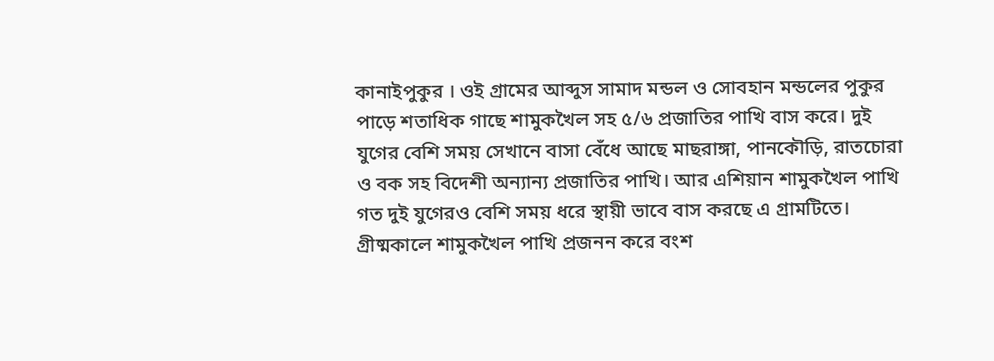কানাইপুকুর । ওই গ্রামের আব্দুস সামাদ মন্ডল ও সোবহান মন্ডলের পুকুর পাড়ে শতাধিক গাছে শামুকখৈল সহ ৫/৬ প্রজাতির পাখি বাস করে। দুই যুগের বেশি সময় সেখানে বাসা বেঁধে আছে মাছরাঙ্গা, পানকৌড়ি, রাতচোরা ও বক সহ বিদেশী অন্যান্য প্রজাতির পাখি। আর এশিয়ান শামুকখৈল পাখি গত দুই যুগেরও বেশি সময় ধরে স্থায়ী ভাবে বাস করছে এ গ্রামটিতে। গ্রীষ্মকালে শামুকখৈল পাখি প্রজনন করে বংশ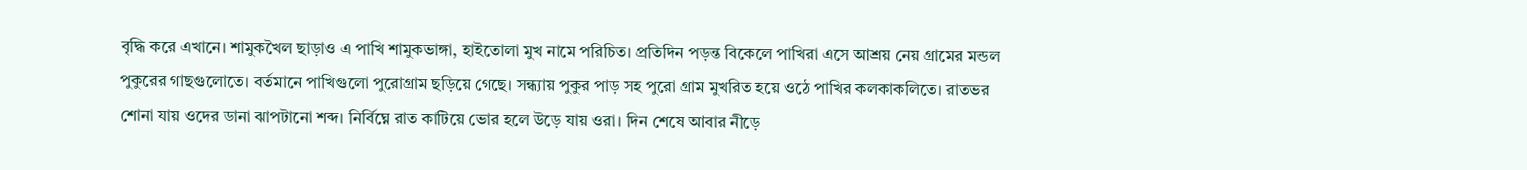বৃদ্ধি করে এখানে। শামুকখৈল ছাড়াও এ পাখি শামুকভাঙ্গা, হাইতোলা মুখ নামে পরিচিত। প্রতিদিন পড়ন্ত বিকেলে পাখিরা এসে আশ্রয় নেয় গ্রামের মন্ডল পুকুরের গাছগুলোতে। বর্তমানে পাখিগুলো পুরোগ্রাম ছড়িয়ে গেছে। সন্ধ্যায় পুকুর পাড় সহ পুরো গ্রাম মুখরিত হয়ে ওঠে পাখির কলকাকলিতে। রাতভর শোনা যায় ওদের ডানা ঝাপটানো শব্দ। নির্বিঘ্নে রাত কাটিয়ে ভোর হলে উড়ে যায় ওরা। দিন শেষে আবার নীড়ে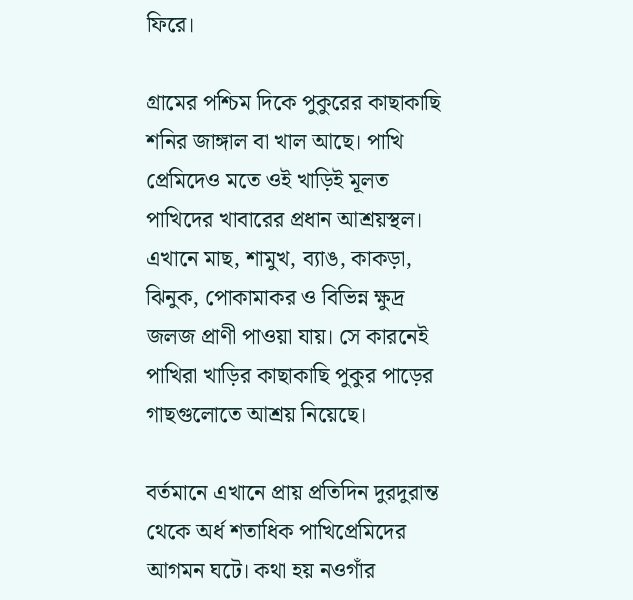ফিরে।

গ্রামের পশ্চিম দিকে পুকুরের কাছাকাছি শনির জাঙ্গাল বা খাল আছে। পাখি প্রেমিদেও মতে ওই খাড়িই মূলত পাখিদের খাবারের প্রধান আশ্রয়স্থল। এখানে মাছ, শামুখ, ব্যাঙ, কাকড়া, ঝিনুক, পোকামাকর ও বিভিন্ন ক্ষুদ্র জলজ প্রাণী পাওয়া যায়। সে কারনেই পাখিরা খাড়ির কাছাকাছি পুকুর পাড়ের গাছগুলোতে আশ্রয় নিয়েছে।

বর্তমানে এখানে প্রায় প্রতিদিন দুরদুরান্ত থেকে অর্ধ শতাধিক পাখিপ্রেমিদের আগমন ঘটে। কথা হয় নওগাঁর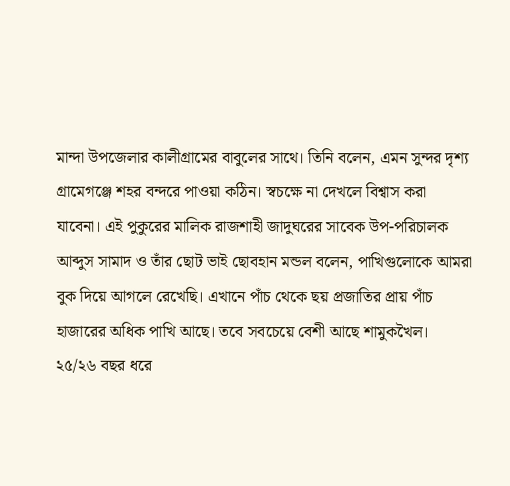মান্দা উপজেলার কালীগ্রামের বাবুলের সাথে। তিনি বলেন, এমন সুন্দর দৃশ্য গ্রামেগঞ্জে শহর বন্দরে পাওয়া কঠিন। স্বচক্ষে না দেখলে বিশ্বাস করা যাবেনা। এই পুকুরের মালিক রাজশাহী জাদুঘরের সাবেক উপ-পরিচালক আব্দুস সামাদ ও তাঁর ছোট ভাই ছোবহান মন্ডল বলেন, পাখিগুলোকে আমরা বুক দিয়ে আগলে রেখেছি। এখানে পাঁচ থেকে ছয় প্রজাতির প্রায় পাঁচ হাজারের অধিক পাখি আছে। তবে সবচেয়ে বেশী আছে শামুকখৈল। ২৫/২৬ বছর ধরে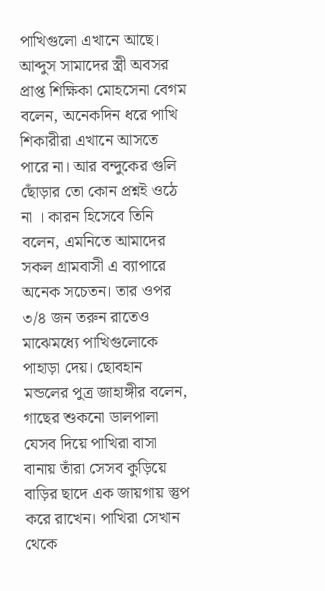পাখিগুলো এখানে আছে। আব্দুস সামাদের স্ত্রী অবসর প্রাপ্ত শিক্ষিকা মোহসেনা বেগম বলেন, অনেকদিন ধরে পাখি শিকারীরা এখানে আসতে পারে না। আর বন্দুকের গুলি ছোঁড়ার তো কোন প্রশ্নই ওঠে না । কারন হিসেবে তিনি বলেন, এমনিতে আমাদের সকল গ্রামবাসী এ ব্যাপারে অনেক সচেতন। তার ওপর ৩/৪ জন তরুন রাতেও মাঝেমধ্যে পাখিগুলোকে পাহাড়া দেয়। ছোবহান মন্ডলের পুত্র জাহাঙ্গীর বলেন, গাছের শুকনো ডালপালা যেসব দিয়ে পাখিরা বাসা বানায় তাঁরা সেসব কুড়িয়ে বাড়ির ছাদে এক জায়গায় স্তুপ করে রাখেন। পাখিরা সেখান থেকে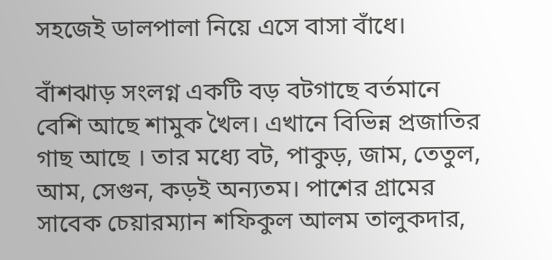সহজেই ডালপালা নিয়ে এসে বাসা বাঁধে।

বাঁশঝাড় সংলগ্ন একটি বড় বটগাছে বর্তমানে বেশি আছে শামুক খৈল। এখানে বিভিন্ন প্রজাতির গাছ আছে । তার মধ্যে বট, পাকুড়, জাম, তেতুল, আম, সেগুন, কড়ই অন্যতম। পাশের গ্রামের সাবেক চেয়ারম্যান শফিকুল আলম তালুকদার,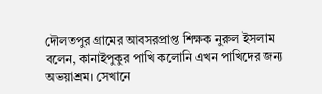দৌলতপুর গ্রামের আবসরপ্রাপ্ত শিক্ষক নুরুল ইসলাম বলেন, কানাইপুকুর পাখি কলোনি এখন পাখিদের জন্য অভয়াশ্রম। সেখানে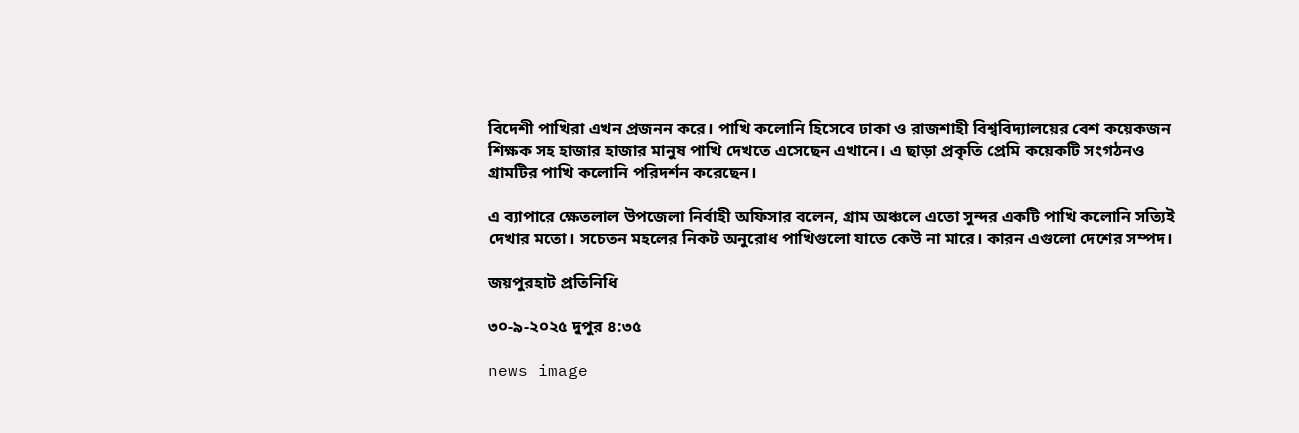বিদেশী পাখিরা এখন প্রজনন করে। পাখি কলোনি হিসেবে ঢাকা ও রাজশাহী বিশ্ববিদ্যালয়ের বেশ কয়েকজন শিক্ষক সহ হাজার হাজার মানুষ পাখি দেখতে এসেছেন এখানে। এ ছাড়া প্রকৃতি প্রেমি কয়েকটি সংগঠনও গ্রামটির পাখি কলোনি পরিদর্শন করেছেন।

এ ব্যাপারে ক্ষেতলাল উপজেলা নির্বাহী অফিসার বলেন, গ্রাম অঞ্চলে এতো সুন্দর একটি পাখি কলোনি সত্যিই দেখার মতো। সচেতন মহলের নিকট অনুরোধ পাখিগুলো যাতে কেউ না মারে। কারন এগুলো দেশের সম্পদ।

জয়পুরহাট প্রতিনিধি

৩০-৯-২০২৫ দুপুর ৪:৩৫

news image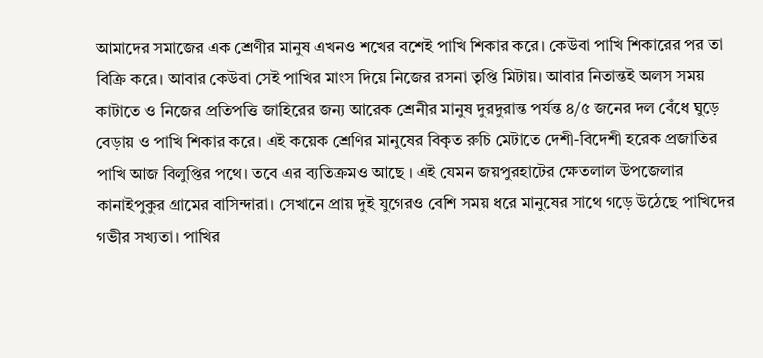আমাদের সমাজের এক শ্রেণীর মানুষ এখনও শখের বশেই পাখি শিকার করে। কেউবা পাখি শিকারের পর তা বিক্রি করে। আবার কেউবা সেই পাখির মাংস দিয়ে নিজের রসনা তৃপ্তি মিটায়। আবার নিতান্তই অলস সময় কাটাতে ও নিজের প্রতিপত্তি জাহিরের জন্য আরেক শ্রেনীর মানুষ দুরদুরান্ত পর্যন্ত ৪/৫ জনের দল বেঁধে ঘুড়ে বেড়ায় ও পাখি শিকার করে। এই কয়েক শ্রেণির মানুষের বিকৃত রুচি মেটাতে দেশী-বিদেশী হরেক প্রজাতির পাখি আজ বিলুপ্তির পথে। তবে এর ব্যতিক্রমও আছে । এই যেমন জয়পুরহাটের ক্ষেতলাল উপজেলার কানাইপুকুর গ্রামের বাসিন্দারা। সেখানে প্রায় দুই যুগেরও বেশি সময় ধরে মানুষের সাথে গড়ে উঠেছে পাখিদের গভীর সখ্যতা। পাখির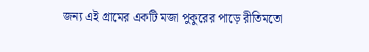জন্য এই গ্রামের একটি মজা পুকুরের পাড়ে রীতিমতো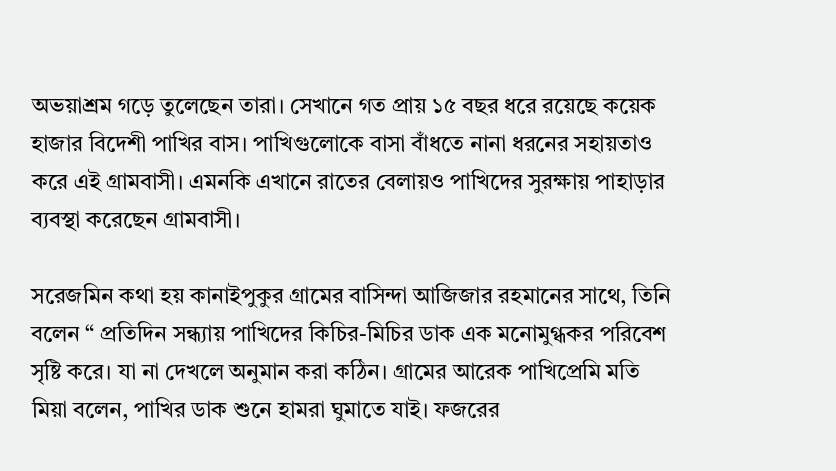অভয়াশ্রম গড়ে তুলেছেন তারা। সেখানে গত প্রায় ১৫ বছর ধরে রয়েছে কয়েক হাজার বিদেশী পাখির বাস। পাখিগুলোকে বাসা বাঁধতে নানা ধরনের সহায়তাও করে এই গ্রামবাসী। এমনকি এখানে রাতের বেলায়ও পাখিদের সুরক্ষায় পাহাড়ার ব্যবস্থা করেছেন গ্রামবাসী।

সরেজমিন কথা হয় কানাইপুকুর গ্রামের বাসিন্দা আজিজার রহমানের সাথে, তিনি বলেন “ প্রতিদিন সন্ধ্যায় পাখিদের কিচির-মিচির ডাক এক মনোমুগ্ধকর পরিবেশ সৃষ্টি করে। যা না দেখলে অনুমান করা কঠিন। গ্রামের আরেক পাখিপ্রেমি মতি মিয়া বলেন, পাখির ডাক শুনে হামরা ঘুমাতে যাই। ফজরের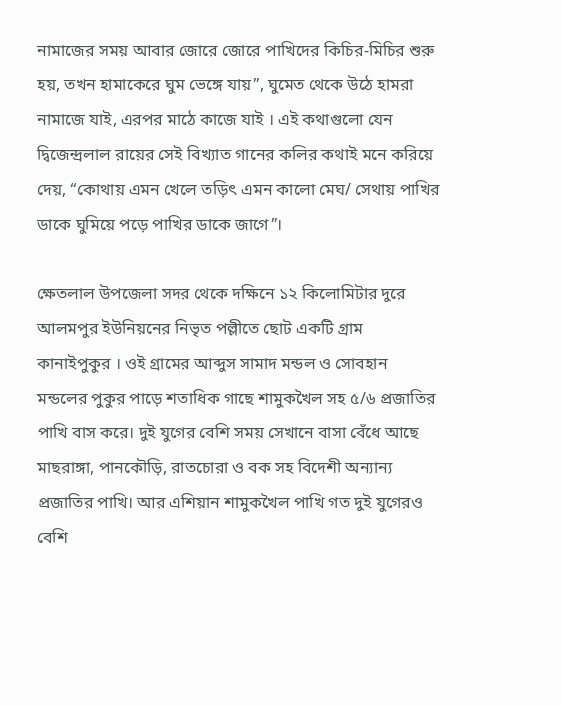নামাজের সময় আবার জোরে জোরে পাখিদের কিচির-মিচির শুরু হয়, তখন হামাকেরে ঘুম ভেঙ্গে যায়”, ঘুমেত থেকে উঠে হামরা নামাজে যাই, এরপর মাঠে কাজে যাই । এই কথাগুলো যেন দ্বিজেন্দ্রলাল রায়ের সেই বিখ্যাত গানের কলির কথাই মনে করিয়ে দেয়, “কোথায় এমন খেলে তড়িৎ এমন কালো মেঘ/ সেথায় পাখির ডাকে ঘুমিয়ে পড়ে পাখির ডাকে জাগে”।

ক্ষেতলাল উপজেলা সদর থেকে দক্ষিনে ১২ কিলোমিটার দুরে আলমপুর ইউনিয়নের নিভৃত পল্লীতে ছোট একটি গ্রাম কানাইপুকুর । ওই গ্রামের আব্দুস সামাদ মন্ডল ও সোবহান মন্ডলের পুকুর পাড়ে শতাধিক গাছে শামুকখৈল সহ ৫/৬ প্রজাতির পাখি বাস করে। দুই যুগের বেশি সময় সেখানে বাসা বেঁধে আছে মাছরাঙ্গা, পানকৌড়ি, রাতচোরা ও বক সহ বিদেশী অন্যান্য প্রজাতির পাখি। আর এশিয়ান শামুকখৈল পাখি গত দুই যুগেরও বেশি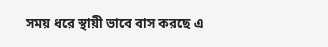সময় ধরে স্থায়ী ভাবে বাস করছে এ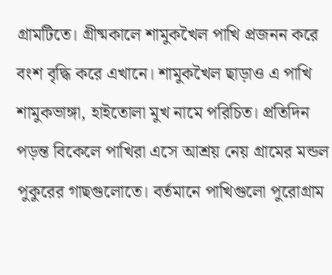গ্রামটিতে। গ্রীষ্মকালে শামুকখৈল পাখি প্রজনন করে বংশ বৃদ্ধি করে এখানে। শামুকখৈল ছাড়াও এ পাখি শামুকভাঙ্গা, হাইতোলা মুখ নামে পরিচিত। প্রতিদিন পড়ন্ত বিকেলে পাখিরা এসে আশ্রয় নেয় গ্রামের মন্ডল পুকুরের গাছগুলোতে। বর্তমানে পাখিগুলো পুরোগ্রাম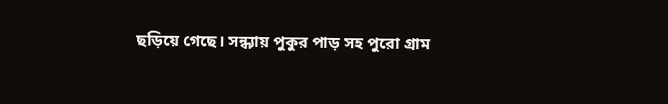ছড়িয়ে গেছে। সন্ধ্যায় পুকুর পাড় সহ পুরো গ্রাম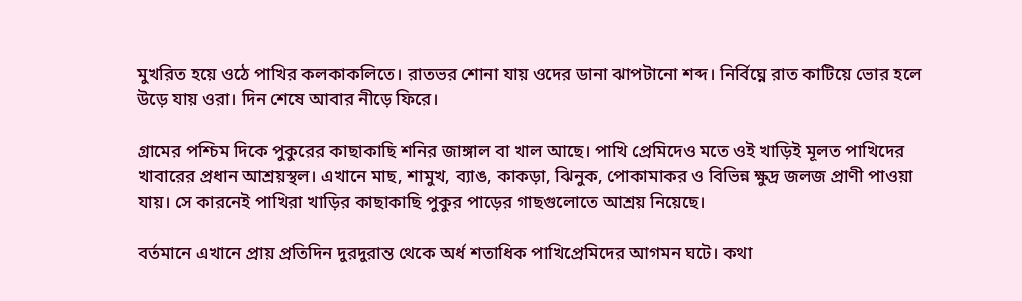মুখরিত হয়ে ওঠে পাখির কলকাকলিতে। রাতভর শোনা যায় ওদের ডানা ঝাপটানো শব্দ। নির্বিঘ্নে রাত কাটিয়ে ভোর হলে উড়ে যায় ওরা। দিন শেষে আবার নীড়ে ফিরে।

গ্রামের পশ্চিম দিকে পুকুরের কাছাকাছি শনির জাঙ্গাল বা খাল আছে। পাখি প্রেমিদেও মতে ওই খাড়িই মূলত পাখিদের খাবারের প্রধান আশ্রয়স্থল। এখানে মাছ, শামুখ, ব্যাঙ, কাকড়া, ঝিনুক, পোকামাকর ও বিভিন্ন ক্ষুদ্র জলজ প্রাণী পাওয়া যায়। সে কারনেই পাখিরা খাড়ির কাছাকাছি পুকুর পাড়ের গাছগুলোতে আশ্রয় নিয়েছে।

বর্তমানে এখানে প্রায় প্রতিদিন দুরদুরান্ত থেকে অর্ধ শতাধিক পাখিপ্রেমিদের আগমন ঘটে। কথা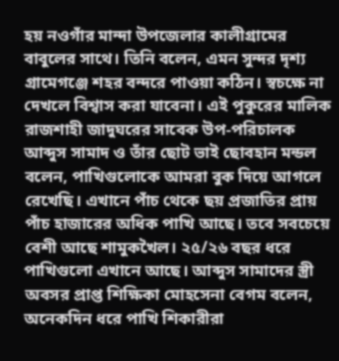হয় নওগাঁর মান্দা উপজেলার কালীগ্রামের বাবুলের সাথে। তিনি বলেন, এমন সুন্দর দৃশ্য গ্রামেগঞ্জে শহর বন্দরে পাওয়া কঠিন। স্বচক্ষে না দেখলে বিশ্বাস করা যাবেনা। এই পুকুরের মালিক রাজশাহী জাদুঘরের সাবেক উপ-পরিচালক আব্দুস সামাদ ও তাঁর ছোট ভাই ছোবহান মন্ডল বলেন, পাখিগুলোকে আমরা বুক দিয়ে আগলে রেখেছি। এখানে পাঁচ থেকে ছয় প্রজাতির প্রায় পাঁচ হাজারের অধিক পাখি আছে। তবে সবচেয়ে বেশী আছে শামুকখৈল। ২৫/২৬ বছর ধরে পাখিগুলো এখানে আছে। আব্দুস সামাদের স্ত্রী অবসর প্রাপ্ত শিক্ষিকা মোহসেনা বেগম বলেন, অনেকদিন ধরে পাখি শিকারীরা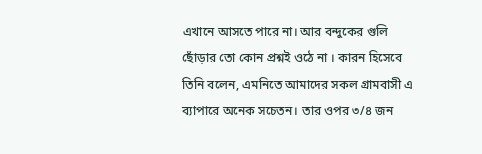এখানে আসতে পারে না। আর বন্দুকের গুলি ছোঁড়ার তো কোন প্রশ্নই ওঠে না । কারন হিসেবে তিনি বলেন, এমনিতে আমাদের সকল গ্রামবাসী এ ব্যাপারে অনেক সচেতন। তার ওপর ৩/৪ জন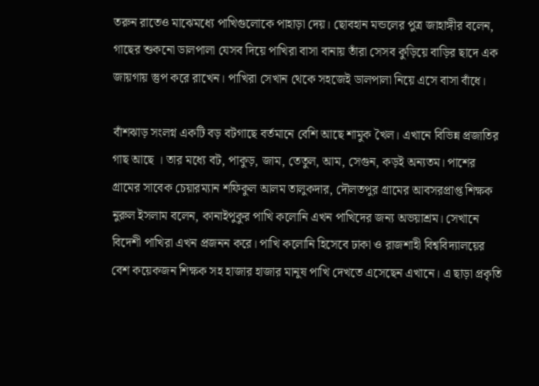তরুন রাতেও মাঝেমধ্যে পাখিগুলোকে পাহাড়া দেয়। ছোবহান মন্ডলের পুত্র জাহাঙ্গীর বলেন, গাছের শুকনো ডালপালা যেসব দিয়ে পাখিরা বাসা বানায় তাঁরা সেসব কুড়িয়ে বাড়ির ছাদে এক জায়গায় স্তুপ করে রাখেন। পাখিরা সেখান থেকে সহজেই ডালপালা নিয়ে এসে বাসা বাঁধে।

বাঁশঝাড় সংলগ্ন একটি বড় বটগাছে বর্তমানে বেশি আছে শামুক খৈল। এখানে বিভিন্ন প্রজাতির গাছ আছে । তার মধ্যে বট, পাকুড়, জাম, তেতুল, আম, সেগুন, কড়ই অন্যতম। পাশের গ্রামের সাবেক চেয়ারম্যান শফিকুল আলম তালুকদার, দৌলতপুর গ্রামের আবসরপ্রাপ্ত শিক্ষক নুরুল ইসলাম বলেন, কানাইপুকুর পাখি কলোনি এখন পাখিদের জন্য অভয়াশ্রম। সেখানে বিদেশী পাখিরা এখন প্রজনন করে। পাখি কলোনি হিসেবে ঢাকা ও রাজশাহী বিশ্ববিদ্যালয়ের বেশ কয়েকজন শিক্ষক সহ হাজার হাজার মানুষ পাখি দেখতে এসেছেন এখানে। এ ছাড়া প্রকৃতি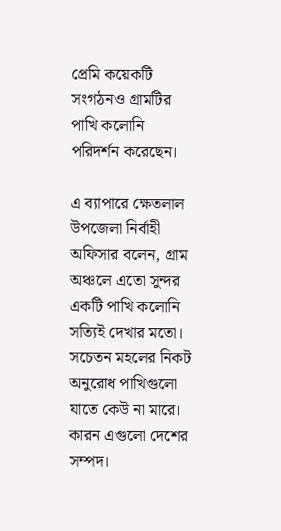প্রেমি কয়েকটি সংগঠনও গ্রামটির পাখি কলোনি পরিদর্শন করেছেন।

এ ব্যাপারে ক্ষেতলাল উপজেলা নির্বাহী অফিসার বলেন, গ্রাম অঞ্চলে এতো সুন্দর একটি পাখি কলোনি সত্যিই দেখার মতো। সচেতন মহলের নিকট অনুরোধ পাখিগুলো যাতে কেউ না মারে। কারন এগুলো দেশের সম্পদ।